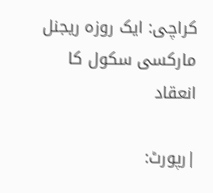کراچی: ایک روزہ ریجنل مارکسی سکول کا انعقاد

|رپورٹ: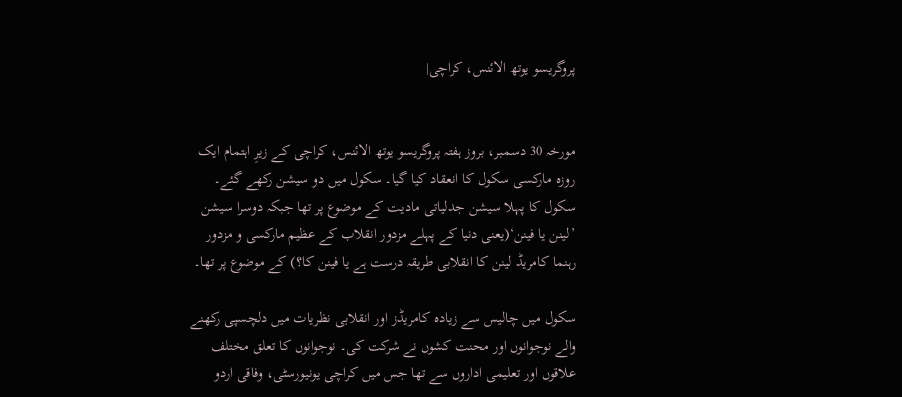پروگریسو یوتھ الائنس، کراچی|


مورخہ 30 دسمبر، بروز ہفتہ پروگریسو یوتھ الائنس، کراچی کے زیرِ اہتمام ایک روزہ مارکسی سکول کا انعقاد کیا گیا۔ سکول میں دو سیشن رکھے گئے۔ سکول کا پہلا سیشن جدلیاتی مادیت کے موضوع پر تھا جبکہ دوسرا سیشن ’لینن یا فینن‘(یعنی دنیا کے پہلے مزدور انقلاب کے عظیم مارکسی و مزدور رہنما کامریڈ لینن کا انقلابی طریقہ درست ہے یا فینن کا؟) کے موضوع پر تھا۔

سکول میں چالیس سے زیادہ کامریڈز اور انقلابی نظریات میں دلچسپی رکھنے والے نوجوانوں اور محنت کشوں نے شرکت کی۔ نوجوانوں کا تعلق مختلف علاقوں اور تعلیمی اداروں سے تھا جس میں کراچی یونیورسٹی، وفاقی اردو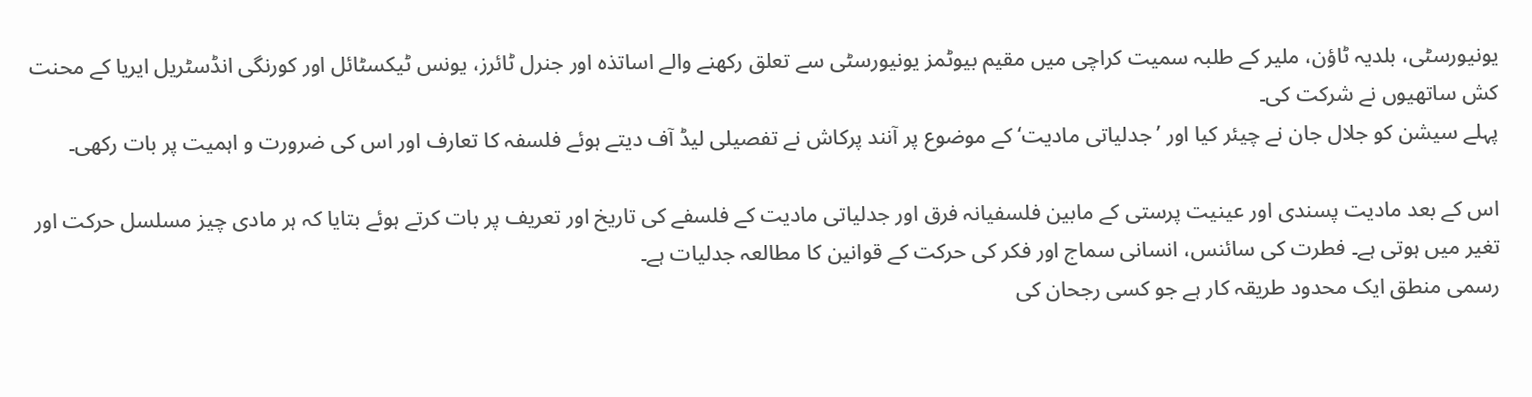یونیورسٹی، بلدیہ ٹاؤن، ملیر کے طلبہ سمیت کراچی میں مقیم بیوٹمز یونیورسٹی سے تعلق رکھنے والے اساتذہ اور جنرل ٹائرز، یونس ٹیکسٹائل اور کورنگی انڈسٹریل ایریا کے محنت کش ساتھیوں نے شرکت کی۔
پہلے سیشن کو جلال جان نے چیئر کیا اور ’جدلیاتی مادیت‘ کے موضوع پر آنند پرکاش نے تفصیلی لیڈ آف دیتے ہوئے فلسفہ کا تعارف اور اس کی ضرورت و اہمیت پر بات رکھی۔

اس کے بعد مادیت پسندی اور عینیت پرستی کے مابین فلسفیانہ فرق اور جدلیاتی مادیت کے فلسفے کی تاریخ اور تعریف پر بات کرتے ہوئے بتایا کہ ہر مادی چیز مسلسل حرکت اور تغیر میں ہوتی ہے۔ فطرت کی سائنس، انسانی سماج اور فکر کی حرکت کے قوانین کا مطالعہ جدلیات ہے۔
رسمی منطق ایک محدود طریقہ کار ہے جو کسی رجحان کی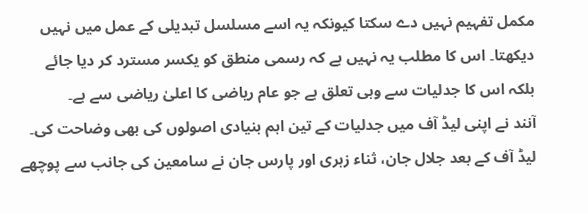مکمل تفہیم نہیں دے سکتا کیونکہ یہ اسے مسلسل تبدیلی کے عمل میں نہیں دیکھتا۔ اس کا مطلب یہ نہیں ہے کہ رسمی منطق کو یکسر مسترد کر دیا جائے بلکہ اس کا جدلیات سے وہی تعلق ہے جو عام ریاضی کا اعلیٰ ریاضی سے ہے۔
آنند نے اپنی لیڈ آف میں جدلیات کے تین اہم بنیادی اصولوں کی بھی وضاحت کی۔ لیڈ آف کے بعد جلال جان، ثناء زہری اور پارس جان نے سامعین کی جانب سے پوچھے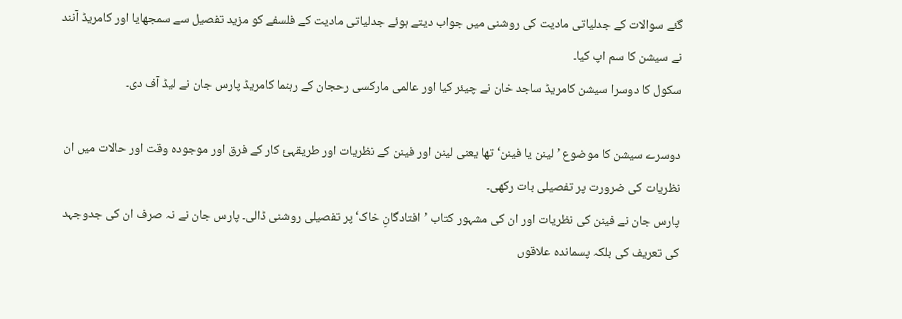گئے سوالات کے جدلیاتی مادیت کی روشنی میں جواب دیتے ہوئے جدلیاتی مادیت کے فلسفے کو مزید تفصیل سے سمجھایا اور کامریڈ آنند نے سیشن کا سم اپ کیا۔
سکول کا دوسرا سیشن کامریڈ ساجد خان نے چیئر کیا اور عالمی مارکسی رحجان کے رہنما کامریڈ پارس جان نے لیڈ آف دی۔

دوسرے سیشن کا موضوع ’لینن یا فینن‘ تھا یعنی لینن اور فینن کے نظریات اور طریقہئ کار کے فرق اور موجودہ وقت اور حالات میں ان نظریات کی ضرورت پر تفصیلی بات رکھی۔
پارس جان نے فینن کی نظریات اور ان کی مشہور کتاب ’افتادگانِ خاک‘ پر تفصیلی روشنی ڈالی۔ پارس جان نے نہ صرف ان کی جدوجہد کی تعریف کی بلکہ پسماندہ علاقوں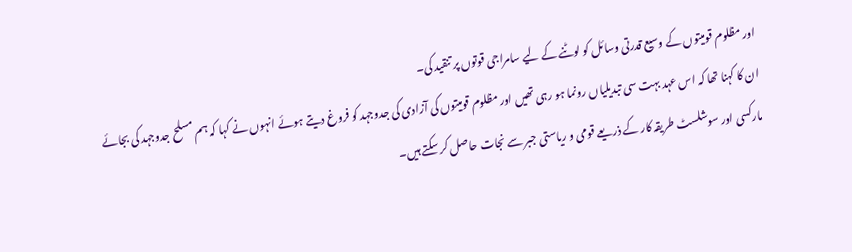اور مظلوم قومیتوں کے وسیع قدرتی وسائل کو لوٹنے کے لیے سامراجی قوتوں پر تنقید کی۔
ان کا کہنا تھا کہ اس عہد بہت سی تبدیلیاں رونما ہو رہی تھیں اور مظلوم قومیتوں کی آزادی کی جدوجہد کو فروغ دیتے ہوئے انہوں نے کہا کہ ہم مسلح جدوجہد کی بجائے مارکسی اور سوشلسٹ طریقہ کار کے ذریعے قومی و ریاستی جبر سے نجات حاصل کر سکتے ہیں۔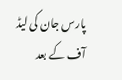پارس جان کی لیڈ آف کے بعد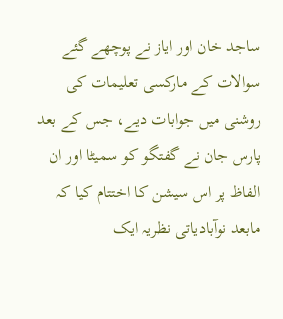ساجد خان اور ایاز نے پوچھے گئے سوالات کے مارکسی تعلیمات کی روشنی میں جوابات دیے، جس کے بعد پارس جان نے گفتگو کو سمیٹا اور ان الفاظ پر اس سیشن کا اختتام کیا کہ مابعد نوآبادیاتی نظریہ ایک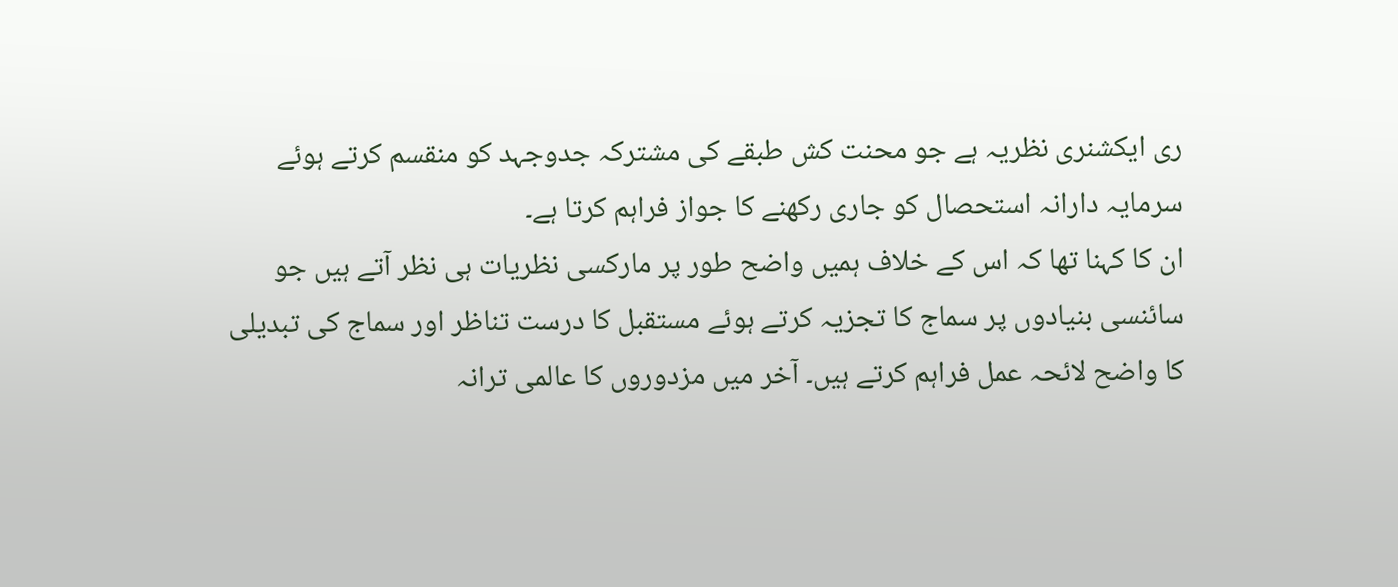ری ایکشنری نظریہ ہے جو محنت کش طبقے کی مشترکہ جدوجہد کو منقسم کرتے ہوئے سرمایہ دارانہ استحصال کو جاری رکھنے کا جواز فراہم کرتا ہے۔
ان کا کہنا تھا کہ اس کے خلاف ہمیں واضح طور پر مارکسی نظریات ہی نظر آتے ہیں جو سائنسی بنیادوں پر سماج کا تجزیہ کرتے ہوئے مستقبل کا درست تناظر اور سماج کی تبدیلی کا واضح لائحہ عمل فراہم کرتے ہیں۔ آخر میں مزدوروں کا عالمی ترانہ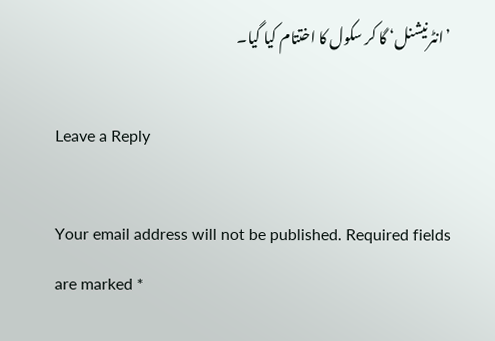’انٹرنیشنل‘ گا کر سکول کا اختتام کیا گیا۔

Leave a Reply

Your email address will not be published. Required fields are marked *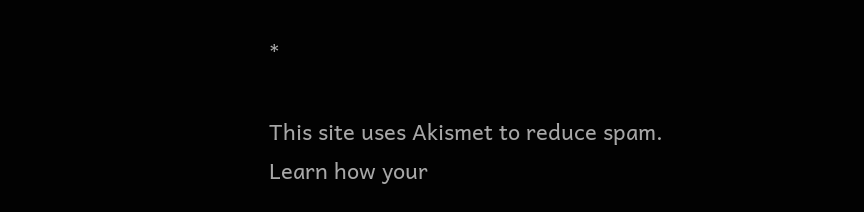*

This site uses Akismet to reduce spam. Learn how your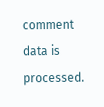comment data is processed.